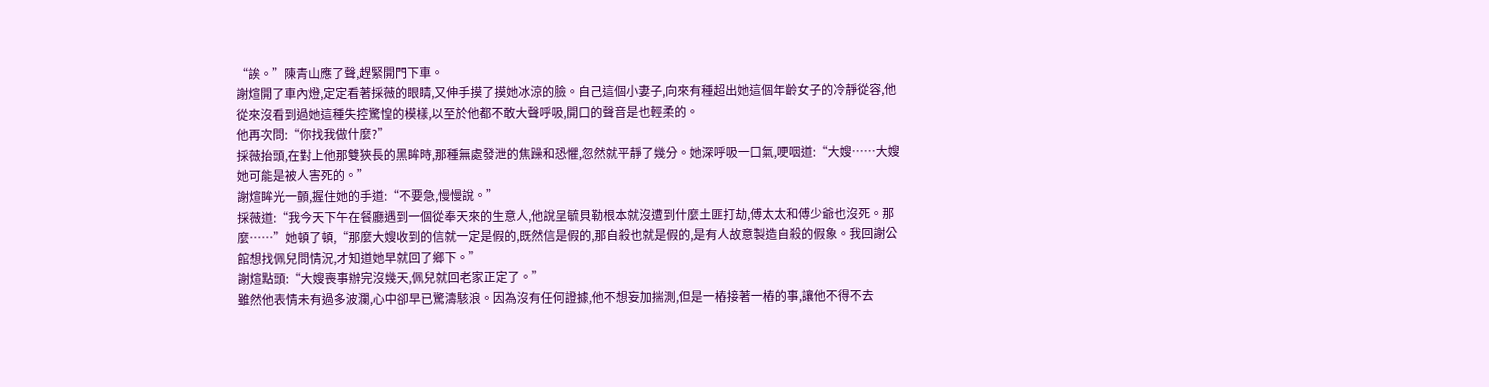“誒。”陳青山應了聲,趕緊開門下車。
謝煊開了車內燈,定定看著採薇的眼睛,又伸手摸了摸她冰涼的臉。自己這個小妻子,向來有種超出她這個年齡女子的冷靜從容,他從來沒看到過她這種失控驚惶的模樣,以至於他都不敢大聲呼吸,開口的聲音是也輕柔的。
他再次問:“你找我做什麼?”
採薇抬頭,在對上他那雙狹長的黑眸時,那種無處發泄的焦躁和恐懼,忽然就平靜了幾分。她深呼吸一口氣,哽咽道:“大嫂……大嫂她可能是被人害死的。”
謝煊眸光一顫,握住她的手道:“不要急,慢慢說。”
採薇道:“我今天下午在餐廳遇到一個從奉天來的生意人,他說呈毓貝勒根本就沒遭到什麼土匪打劫,傅太太和傅少爺也沒死。那麼……”她頓了頓,“那麼大嫂收到的信就一定是假的,既然信是假的,那自殺也就是假的,是有人故意製造自殺的假象。我回謝公館想找佩兒問情況,才知道她早就回了鄉下。”
謝煊點頭:“大嫂喪事辦完沒幾天,佩兒就回老家正定了。”
雖然他表情未有過多波瀾,心中卻早已驚濤駭浪。因為沒有任何證據,他不想妄加揣測,但是一樁接著一樁的事,讓他不得不去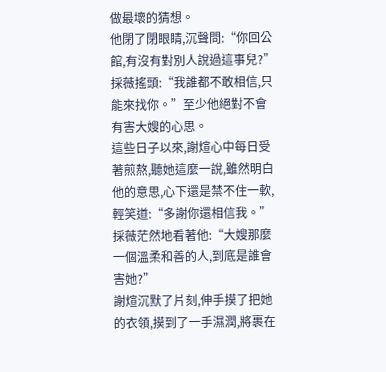做最壞的猜想。
他閉了閉眼睛,沉聲問:“你回公館,有沒有對別人說過這事兒?”
採薇搖頭:“我誰都不敢相信,只能來找你。”至少他絕對不會有害大嫂的心思。
這些日子以來,謝煊心中每日受著煎熬,聽她這麼一說,雖然明白他的意思,心下還是禁不住一軟,輕笑道:“多謝你還相信我。”
採薇茫然地看著他:“大嫂那麼一個溫柔和善的人,到底是誰會害她?”
謝煊沉默了片刻,伸手摸了把她的衣領,摸到了一手濕潤,將裹在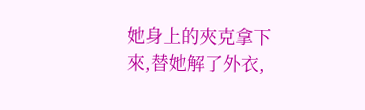她身上的夾克拿下來,替她解了外衣,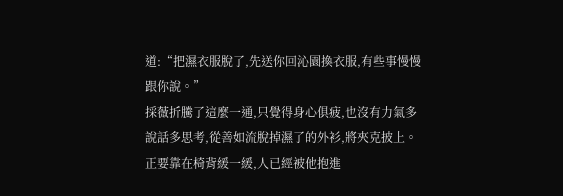道:“把濕衣服脫了,先送你回沁園換衣服,有些事慢慢跟你說。”
採薇折騰了這麼一通,只覺得身心俱疲,也沒有力氣多說話多思考,從善如流脫掉濕了的外衫,將夾克披上。正要靠在椅背緩一緩,人已經被他抱進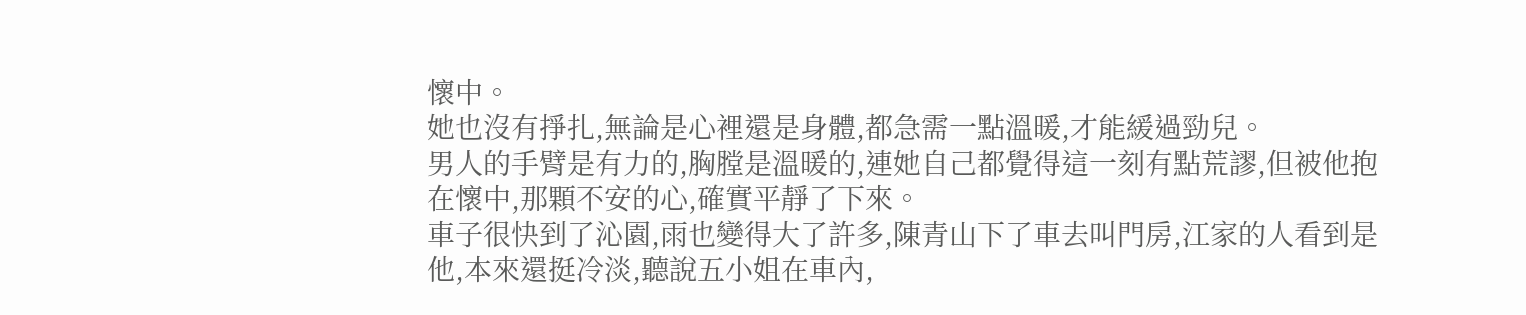懷中。
她也沒有掙扎,無論是心裡還是身體,都急需一點溫暖,才能緩過勁兒。
男人的手臂是有力的,胸膛是溫暖的,連她自己都覺得這一刻有點荒謬,但被他抱在懷中,那顆不安的心,確實平靜了下來。
車子很快到了沁園,雨也變得大了許多,陳青山下了車去叫門房,江家的人看到是他,本來還挺冷淡,聽說五小姐在車內,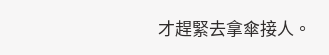才趕緊去拿傘接人。